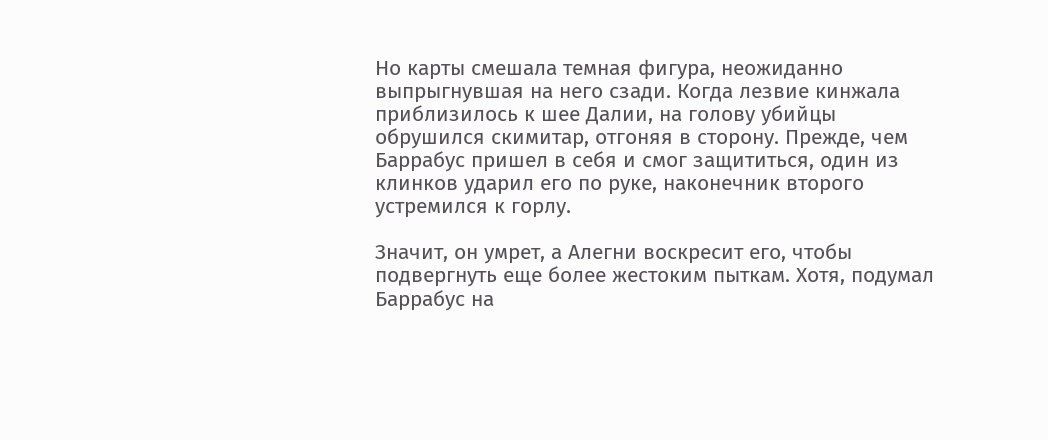Но карты смешала темная фигура, неожиданно выпрыгнувшая на него сзади. Когда лезвие кинжала приблизилось к шее Далии, на голову убийцы обрушился скимитар, отгоняя в сторону. Прежде, чем Баррабус пришел в себя и смог защититься, один из клинков ударил его по руке, наконечник второго устремился к горлу.

Значит, он умрет, а Алегни воскресит его, чтобы подвергнуть еще более жестоким пыткам. Хотя, подумал Баррабус на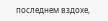последнем вздохе,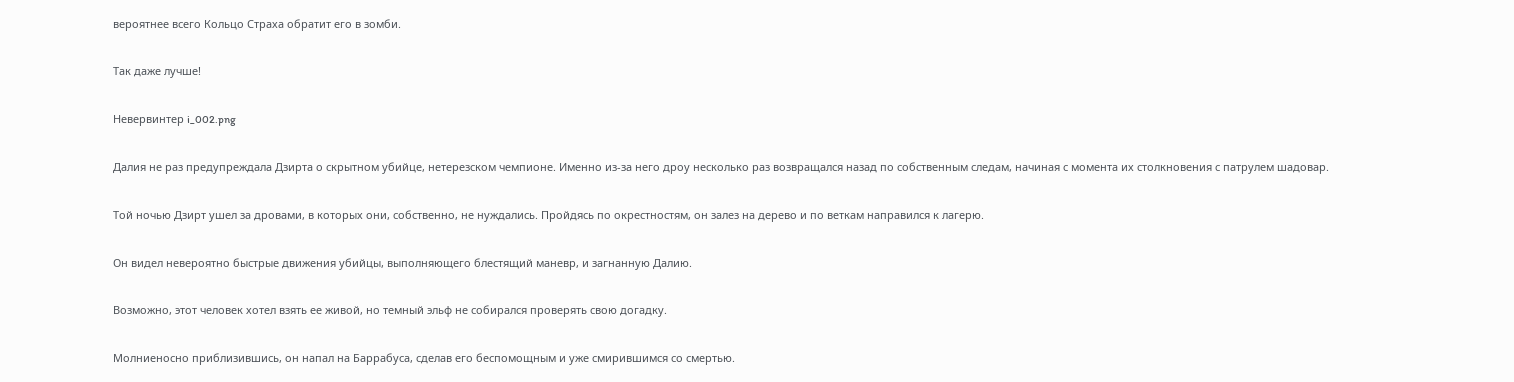вероятнее всего Кольцо Страха обратит его в зомби.

Так даже лучше!

Невервинтер i_002.png

Далия не раз предупреждала Дзирта о скрытном убийце, нетерезском чемпионе. Именно из-за него дроу несколько раз возвращался назад по собственным следам, начиная с момента их столкновения с патрулем шадовар.

Той ночью Дзирт ушел за дровами, в которых они, собственно, не нуждались. Пройдясь по окрестностям, он залез на дерево и по веткам направился к лагерю.

Он видел невероятно быстрые движения убийцы, выполняющего блестящий маневр, и загнанную Далию.

Возможно, этот человек хотел взять ее живой, но темный эльф не собирался проверять свою догадку.

Молниеносно приблизившись, он напал на Баррабуса, сделав его беспомощным и уже смирившимся со смертью.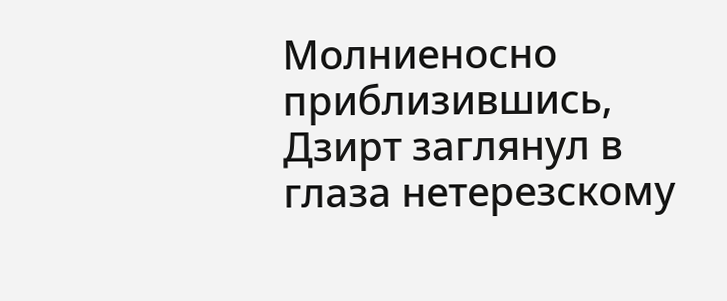Молниеносно приблизившись, Дзирт заглянул в глаза нетерезскому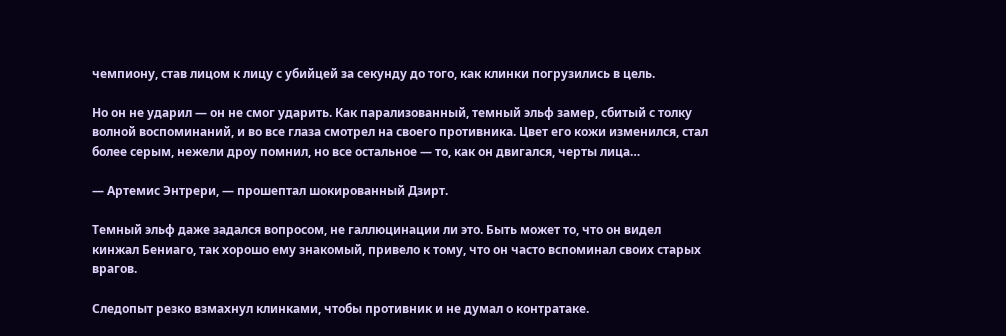чемпиону, став лицом к лицу с убийцей за секунду до того, как клинки погрузились в цель.

Но он не ударил — он не смог ударить. Как парализованный, темный эльф замер, сбитый с толку волной воспоминаний, и во все глаза смотрел на своего противника. Цвет его кожи изменился, стал более серым, нежели дроу помнил, но все остальное — то, как он двигался, черты лица…

— Артемис Энтрери, — прошептал шокированный Дзирт.

Темный эльф даже задался вопросом, не галлюцинации ли это. Быть может то, что он видел кинжал Бениаго, так хорошо ему знакомый, привело к тому, что он часто вспоминал своих старых врагов.

Следопыт резко взмахнул клинками, чтобы противник и не думал о контратаке.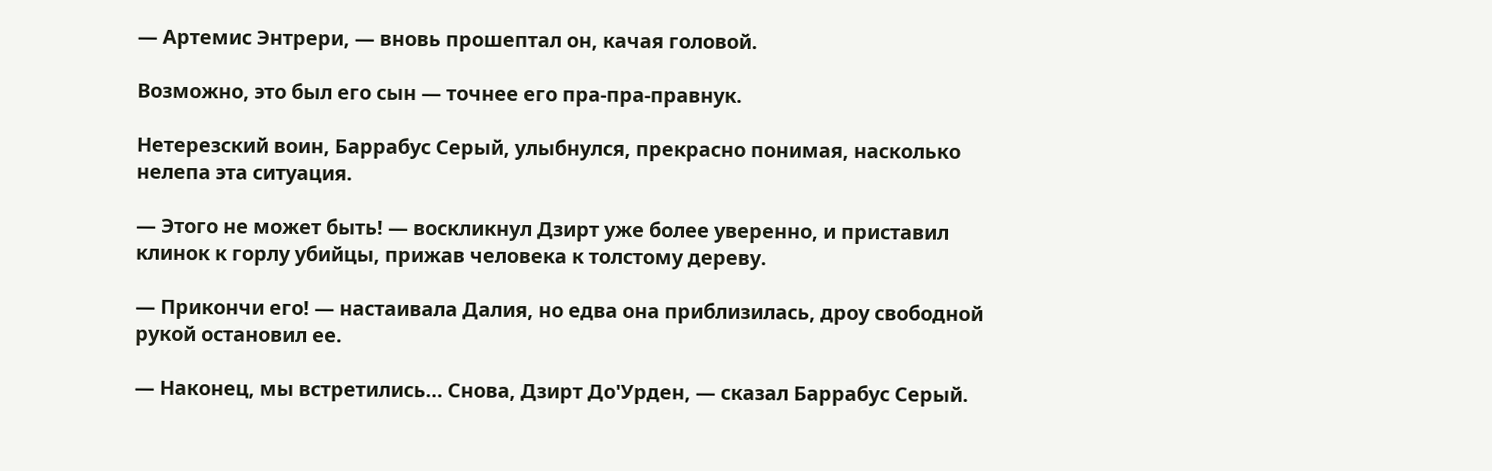— Артемис Энтрери, — вновь прошептал он, качая головой.

Возможно, это был его сын — точнее его пра-пра-правнук.

Нетерезский воин, Баррабус Серый, улыбнулся, прекрасно понимая, насколько нелепа эта ситуация.

— Этого не может быть! — воскликнул Дзирт уже более уверенно, и приставил клинок к горлу убийцы, прижав человека к толстому дереву.

— Прикончи его! — настаивала Далия, но едва она приблизилась, дроу свободной рукой остановил ее.

— Наконец, мы встретились… Снова, Дзирт До'Урден, — сказал Баррабус Серый.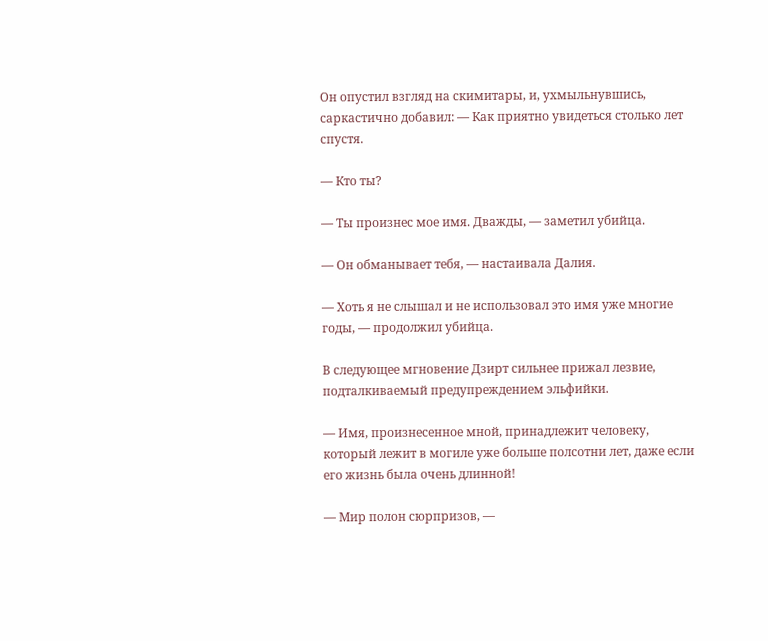Он опустил взгляд на скимитары, и, ухмыльнувшись, саркастично добавил: — Как приятно увидеться столько лет спустя.

— Кто ты?

— Ты произнес мое имя. Дважды, — заметил убийца.

— Он обманывает тебя, — настаивала Далия.

— Хоть я не слышал и не использовал это имя уже многие годы, — продолжил убийца.

В следующее мгновение Дзирт сильнее прижал лезвие, подталкиваемый предупреждением эльфийки.

— Имя, произнесенное мной, принадлежит человеку, который лежит в могиле уже больше полсотни лет, даже если его жизнь была очень длинной!

— Мир полон сюрпризов, —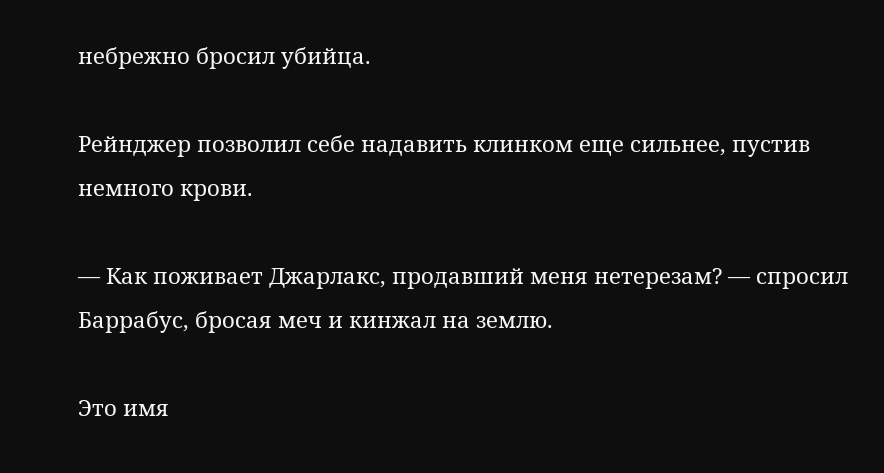небрежно бросил убийца.

Рейнджер позволил себе надавить клинком еще сильнее, пустив немного крови.

— Как поживает Джарлакс, продавший меня нетерезам? — спросил Баррабус, бросая меч и кинжал на землю.

Это имя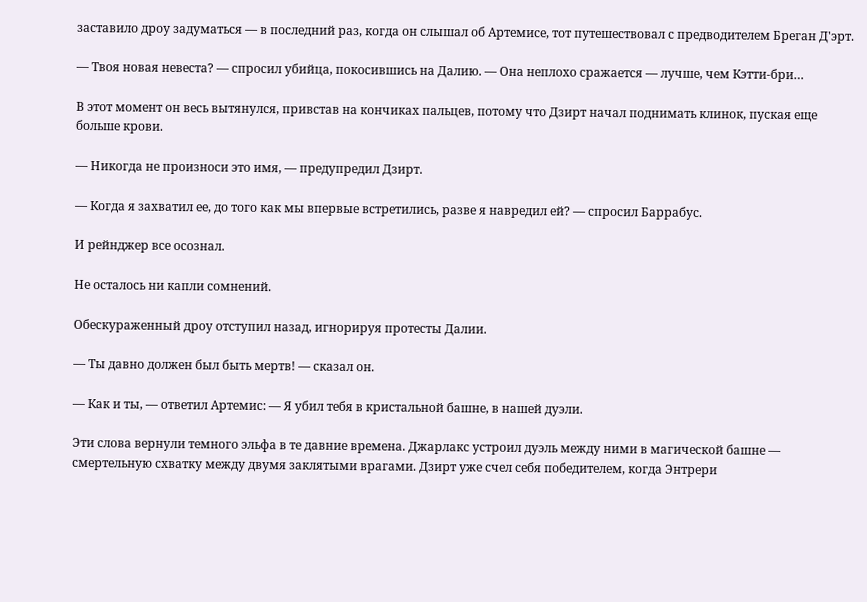заставило дроу задуматься — в последний раз, когда он слышал об Артемисе, тот путешествовал с предводителем Бреган Д'эрт.

— Твоя новая невеста? — спросил убийца, покосившись на Далию. — Она неплохо сражается — лучше, чем Кэтти-бри…

В этот момент он весь вытянулся, привстав на кончиках пальцев, потому что Дзирт начал поднимать клинок, пуская еще больше крови.

— Никогда не произноси это имя, — предупредил Дзирт.

— Когда я захватил ее, до того как мы впервые встретились, разве я навредил ей? — спросил Баррабус.

И рейнджер все осознал.

Не осталось ни капли сомнений.

Обескураженный дроу отступил назад, игнорируя протесты Далии.

— Ты давно должен был быть мертв! — сказал он.

— Как и ты, — ответил Артемис: — Я убил тебя в кристальной башне, в нашей дуэли.

Эти слова вернули темного эльфа в те давние времена. Джарлакс устроил дуэль между ними в магической башне — смертельную схватку между двумя заклятыми врагами. Дзирт уже счел себя победителем, когда Энтрери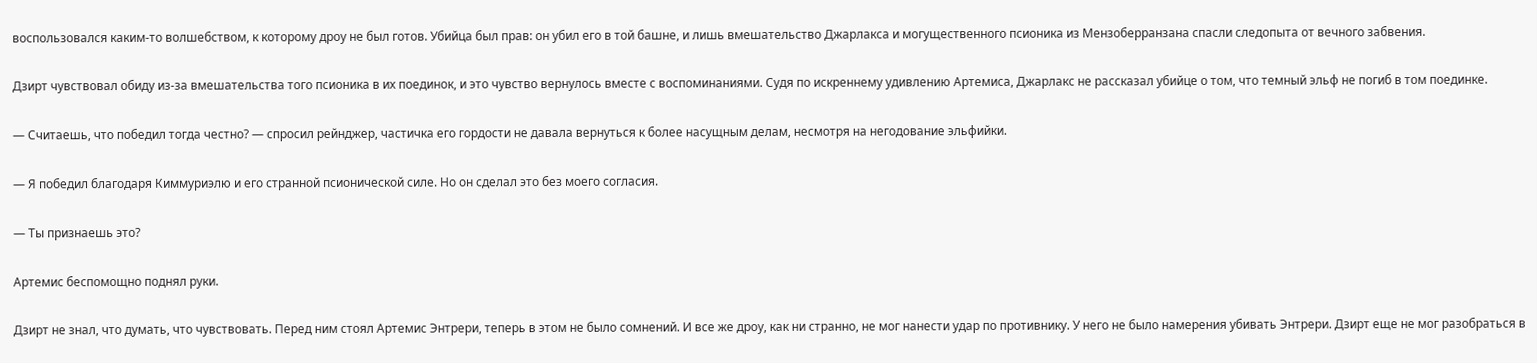воспользовался каким-то волшебством, к которому дроу не был готов. Убийца был прав: он убил его в той башне, и лишь вмешательство Джарлакса и могущественного псионика из Мензоберранзана спасли следопыта от вечного забвения.

Дзирт чувствовал обиду из-за вмешательства того псионика в их поединок, и это чувство вернулось вместе с воспоминаниями. Судя по искреннему удивлению Артемиса, Джарлакс не рассказал убийце о том, что темный эльф не погиб в том поединке.

— Считаешь, что победил тогда честно? — спросил рейнджер, частичка его гордости не давала вернуться к более насущным делам, несмотря на негодование эльфийки.

— Я победил благодаря Киммуриэлю и его странной псионической силе. Но он сделал это без моего согласия.

— Ты признаешь это?

Артемис беспомощно поднял руки.

Дзирт не знал, что думать, что чувствовать. Перед ним стоял Артемис Энтрери, теперь в этом не было сомнений. И все же дроу, как ни странно, не мог нанести удар по противнику. У него не было намерения убивать Энтрери. Дзирт еще не мог разобраться в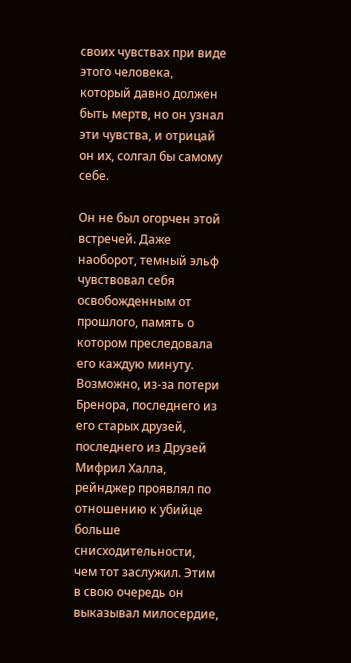своих чувствах при виде этого человека, который давно должен быть мертв, но он узнал эти чувства, и отрицай он их, солгал бы самому себе.

Он не был огорчен этой встречей. Даже наоборот, темный эльф чувствовал себя освобожденным от прошлого, память о котором преследовала его каждую минуту. Возможно, из-за потери Бренора, последнего из его старых друзей, последнего из Друзей Мифрил Халла, рейнджер проявлял по отношению к убийце больше снисходительности, чем тот заслужил. Этим в свою очередь он выказывал милосердие,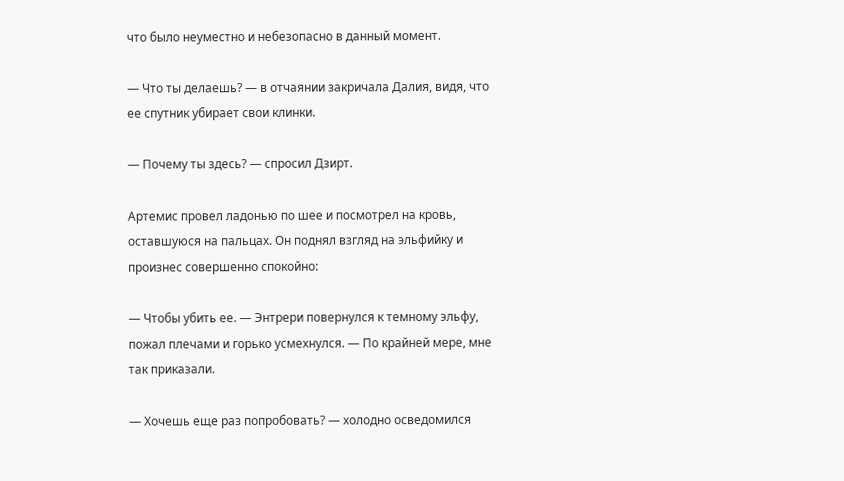что было неуместно и небезопасно в данный момент.

— Что ты делаешь? — в отчаянии закричала Далия, видя, что ее спутник убирает свои клинки.

— Почему ты здесь? — спросил Дзирт.

Артемис провел ладонью по шее и посмотрел на кровь, оставшуюся на пальцах. Он поднял взгляд на эльфийку и произнес совершенно спокойно:

— Чтобы убить ее. — Энтрери повернулся к темному эльфу, пожал плечами и горько усмехнулся. — По крайней мере, мне так приказали.

— Хочешь еще раз попробовать? — холодно осведомился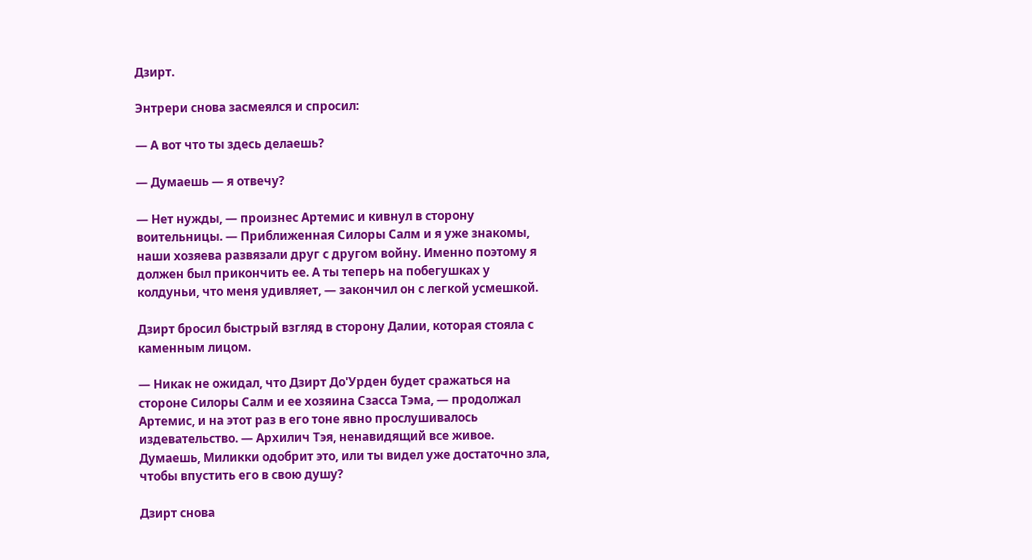Дзирт.

Энтрери снова засмеялся и спросил:

— А вот что ты здесь делаешь?

— Думаешь — я отвечу?

— Нет нужды, — произнес Артемис и кивнул в сторону воительницы. — Приближенная Силоры Салм и я уже знакомы, наши хозяева развязали друг с другом войну. Именно поэтому я должен был прикончить ее. А ты теперь на побегушках у колдуньи, что меня удивляет, — закончил он с легкой усмешкой.

Дзирт бросил быстрый взгляд в сторону Далии, которая стояла с каменным лицом.

— Никак не ожидал, что Дзирт До'Урден будет сражаться на стороне Силоры Салм и ее хозяина Сзасса Тэма, — продолжал Артемис, и на этот раз в его тоне явно прослушивалось издевательство. — Архилич Тэя, ненавидящий все живое. Думаешь, Миликки одобрит это, или ты видел уже достаточно зла, чтобы впустить его в свою душу?

Дзирт снова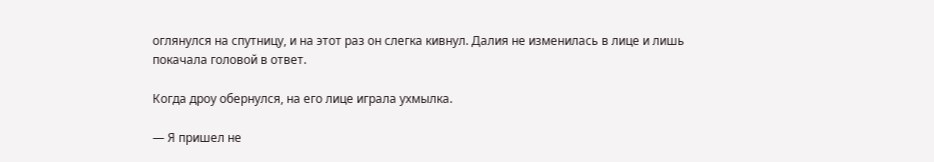оглянулся на спутницу, и на этот раз он слегка кивнул. Далия не изменилась в лице и лишь покачала головой в ответ.

Когда дроу обернулся, на его лице играла ухмылка.

— Я пришел не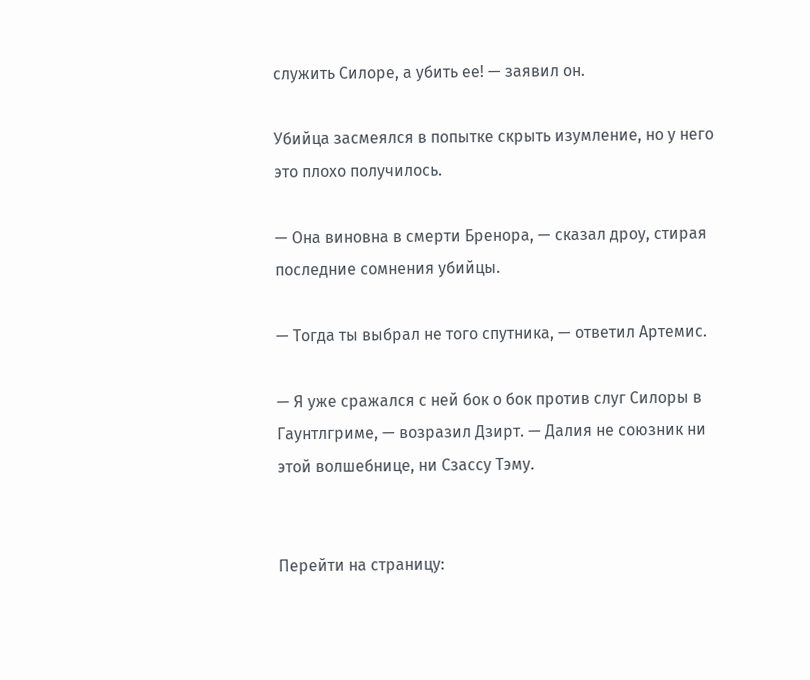служить Силоре, а убить ее! — заявил он.

Убийца засмеялся в попытке скрыть изумление, но у него это плохо получилось.

— Она виновна в смерти Бренора, — сказал дроу, стирая последние сомнения убийцы.

— Тогда ты выбрал не того спутника, — ответил Артемис.

— Я уже сражался с ней бок о бок против слуг Силоры в Гаунтлгриме, — возразил Дзирт. — Далия не союзник ни этой волшебнице, ни Сзассу Тэму.


Перейти на страницу: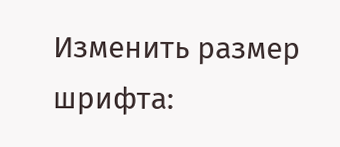Изменить размер шрифта: